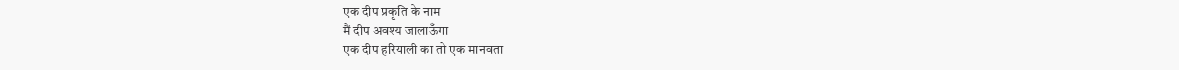एक दीप प्रकृति के नाम
मैं दीप अवश्य जालाऊँगा
एक दीप हरियाली का तो एक मानवता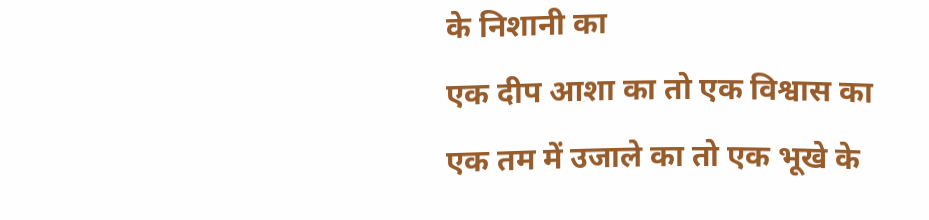के निशानी का
एक दीप आशा का तो एक विश्वास का
एक तम में उजाले का तो एक भूखे के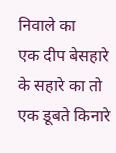निवाले का
एक दीप बेसहारे के सहारे का तो एक डूबते किनारे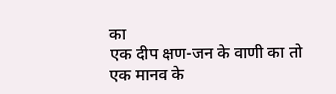का
एक दीप क्षण-जन के वाणी का तो एक मानव के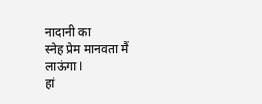नादानी का
स्नेह प्रेम मानवता मैं लाऊंगा l
हां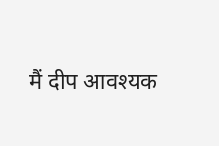मैं दीप आवश्यक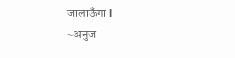जालाऊँगा l
~अनुज